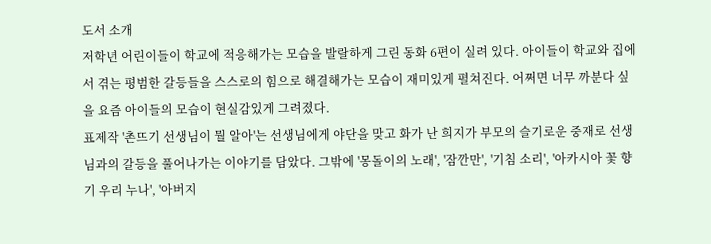도서 소개
저학년 어린이들이 학교에 적응해가는 모습을 발랄하게 그린 동화 6편이 실려 있다. 아이들이 학교와 집에서 겪는 평범한 갈등들을 스스로의 힘으로 해결해가는 모습이 재미있게 펼쳐진다. 어쩌면 너무 까분다 싶을 요즘 아이들의 모습이 현실감있게 그려졌다.
표제작 '촌뜨기 선생님이 뭘 알아'는 선생님에게 야단을 맞고 화가 난 희지가 부모의 슬기로운 중재로 선생님과의 갈등을 풀어나가는 이야기를 담았다. 그밖에 '몽돌이의 노래', '잠깐만', '기침 소리', '아카시아 꽃 향기 우리 누나', '아버지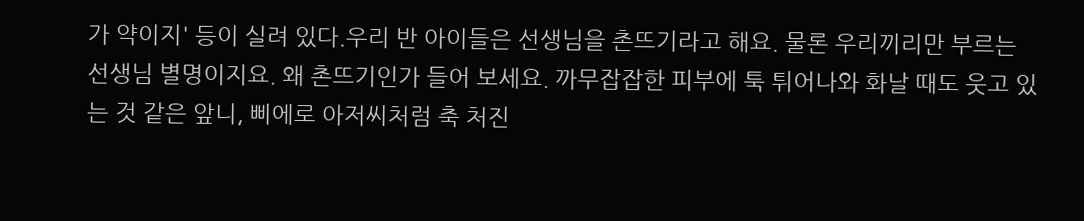가 약이지' 등이 실려 있다.우리 반 아이들은 선생님을 촌뜨기라고 해요. 물론 우리끼리만 부르는 선생님 별명이지요. 왜 촌뜨기인가 들어 보세요. 까무잡잡한 피부에 툭 튀어나와 화날 때도 웃고 있는 것 같은 앞니, 삐에로 아저씨처럼 축 처진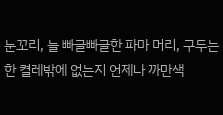눈꼬리, 늘 빠글빠글한 파마 머리, 구두는 한 켤레밖에 없는지 언제나 까만색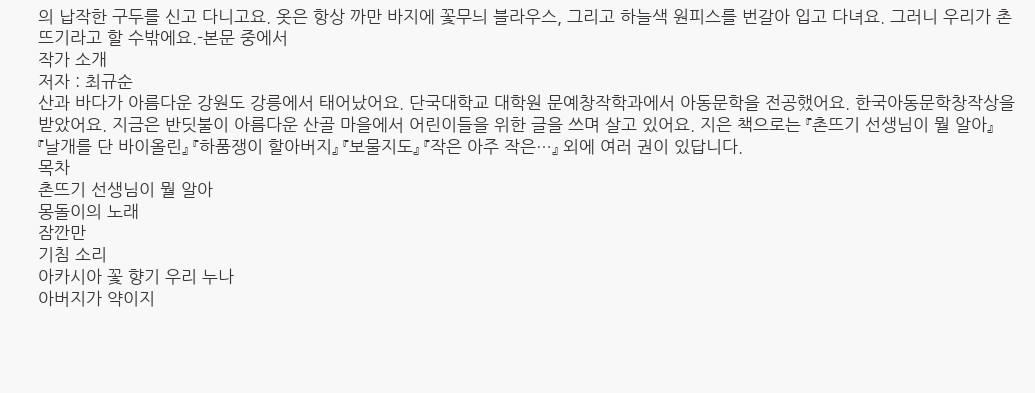의 납작한 구두를 신고 다니고요. 옷은 항상 까만 바지에 꽃무늬 블라우스, 그리고 하늘색 원피스를 번갈아 입고 다녀요. 그러니 우리가 촌뜨기라고 할 수밖에요.-본문 중에서
작가 소개
저자 : 최규순
산과 바다가 아름다운 강원도 강릉에서 태어났어요. 단국대학교 대학원 문예창작학과에서 아동문학을 전공했어요. 한국아동문학창작상을 받았어요. 지금은 반딧불이 아름다운 산골 마을에서 어린이들을 위한 글을 쓰며 살고 있어요. 지은 책으로는 『촌뜨기 선생님이 뭘 알아』 『날개를 단 바이올린』 『하품쟁이 할아버지』 『보물지도』 『작은 아주 작은…』 외에 여러 권이 있답니다.
목차
촌뜨기 선생님이 뭘 알아
몽돌이의 노래
잠깐만
기침 소리
아카시아 꽃 향기 우리 누나
아버지가 약이지